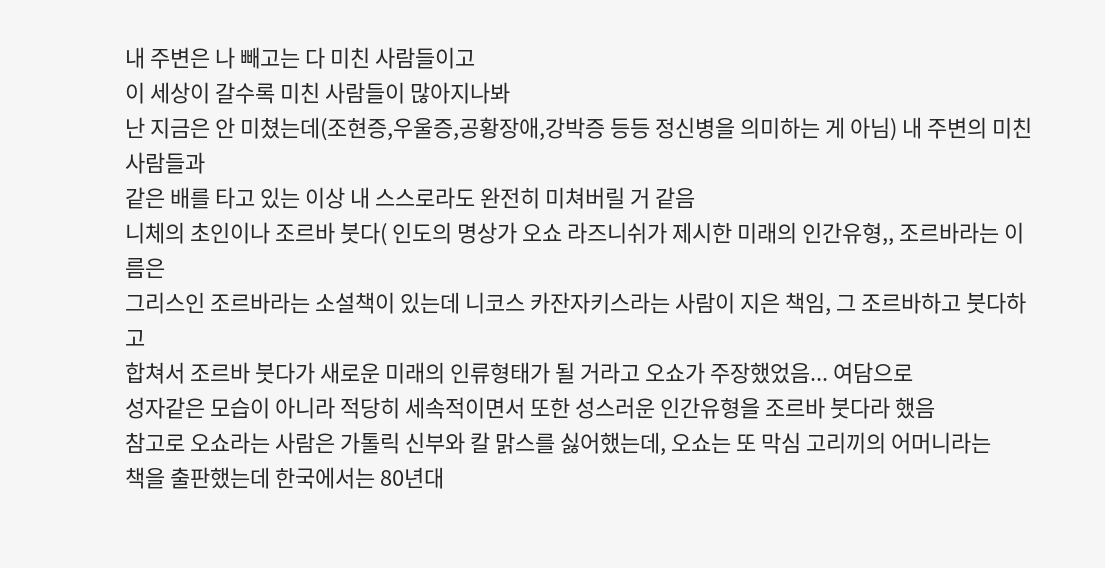내 주변은 나 빼고는 다 미친 사람들이고
이 세상이 갈수록 미친 사람들이 많아지나봐
난 지금은 안 미쳤는데(조현증,우울증,공황장애,강박증 등등 정신병을 의미하는 게 아님) 내 주변의 미친 사람들과
같은 배를 타고 있는 이상 내 스스로라도 완전히 미쳐버릴 거 같음
니체의 초인이나 조르바 붓다( 인도의 명상가 오쇼 라즈니쉬가 제시한 미래의 인간유형,, 조르바라는 이름은
그리스인 조르바라는 소설책이 있는데 니코스 카잔자키스라는 사람이 지은 책임, 그 조르바하고 붓다하고
합쳐서 조르바 붓다가 새로운 미래의 인류형태가 될 거라고 오쇼가 주장했었음... 여담으로
성자같은 모습이 아니라 적당히 세속적이면서 또한 성스러운 인간유형을 조르바 붓다라 했음
참고로 오쇼라는 사람은 가톨릭 신부와 칼 맑스를 싫어했는데, 오쇼는 또 막심 고리끼의 어머니라는
책을 출판했는데 한국에서는 80년대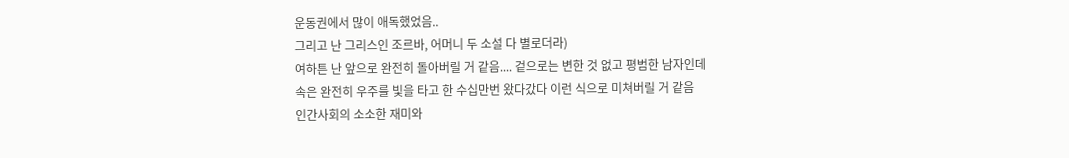운동권에서 많이 애독했었음..
그리고 난 그리스인 조르바, 어머니 두 소설 다 별로더라)
여하튼 난 앞으로 완전히 돌아버릴 거 같음.... 겉으로는 변한 것 없고 평범한 남자인데
속은 완전히 우주를 빛을 타고 한 수십만번 왔다갔다 이런 식으로 미쳐버릴 거 같음
인간사회의 소소한 재미와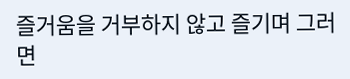즐거움을 거부하지 않고 즐기며 그러면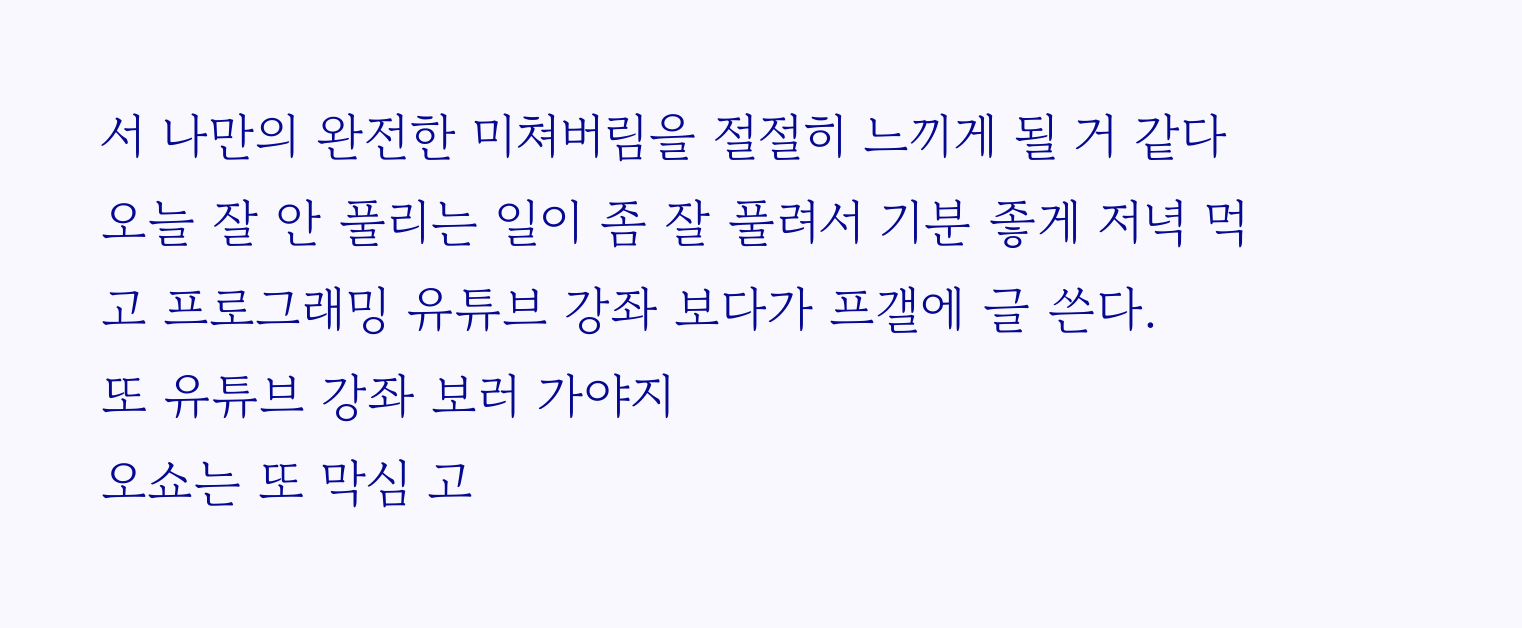서 나만의 완전한 미쳐버림을 절절히 느끼게 될 거 같다
오늘 잘 안 풀리는 일이 좀 잘 풀려서 기분 좋게 저녁 먹고 프로그래밍 유튜브 강좌 보다가 프갤에 글 쓴다.
또 유튜브 강좌 보러 가야지
오쇼는 또 막심 고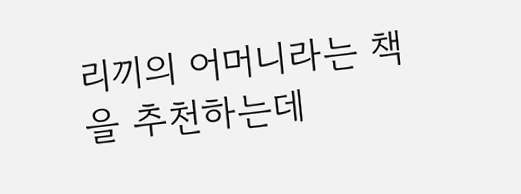리끼의 어머니라는 책을 추천하는데